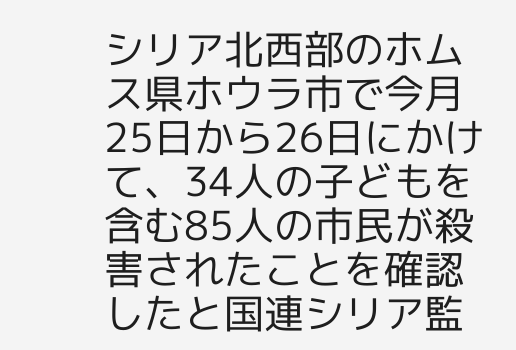シリア北西部のホムス県ホウラ市で今月25日から26日にかけて、34人の子どもを含む85人の市民が殺害されたことを確認したと国連シリア監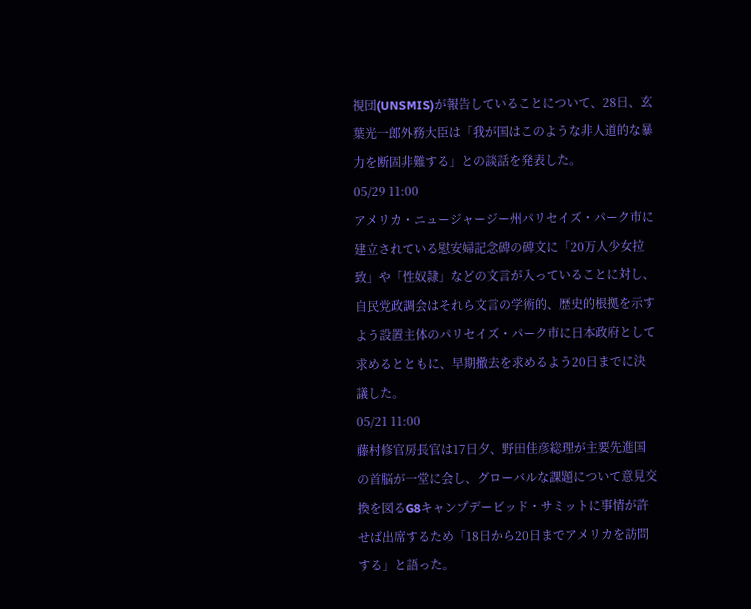視団(UNSMIS)が報告していることについて、28日、玄葉光一郎外務大臣は「我が国はこのような非人道的な暴力を断固非難する」との談話を発表した。
05/29 11:00
アメリカ・ニュージャージー州パリセイズ・パーク市に建立されている慰安婦記念碑の碑文に「20万人少女拉致」や「性奴隷」などの文言が入っていることに対し、自民党政調会はそれら文言の学術的、歴史的根拠を示すよう設置主体のパリセイズ・パーク市に日本政府として求めるとともに、早期撤去を求めるよう20日までに決議した。
05/21 11:00
藤村修官房長官は17日夕、野田佳彦総理が主要先進国の首脳が一堂に会し、グローバルな課題について意見交換を図るG8キャンプデービッド・サミットに事情が許せば出席するため「18日から20日までアメリカを訪問する」と語った。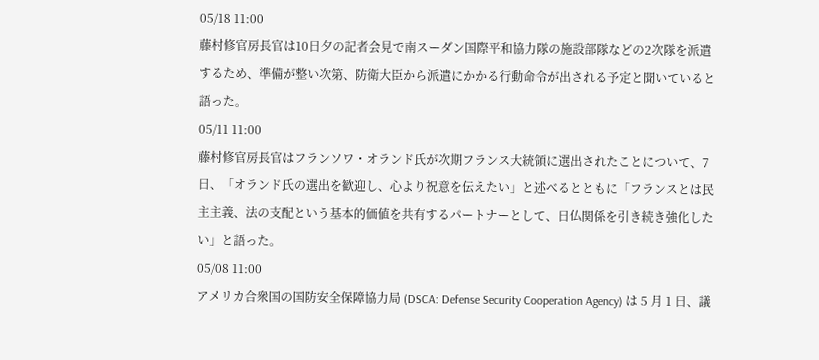05/18 11:00
藤村修官房長官は10日夕の記者会見で南スーダン国際平和協力隊の施設部隊などの2次隊を派遣するため、準備が整い次第、防衛大臣から派遣にかかる行動命令が出される予定と聞いていると語った。
05/11 11:00
藤村修官房長官はフランソワ・オランド氏が次期フランス大統領に選出されたことについて、7日、「オランド氏の選出を歓迎し、心より祝意を伝えたい」と述べるとともに「フランスとは民主主義、法の支配という基本的価値を共有するパートナーとして、日仏関係を引き続き強化したい」と語った。
05/08 11:00
アメリカ合衆国の国防安全保障協力局 (DSCA: Defense Security Cooperation Agency) は 5 月 1 日、議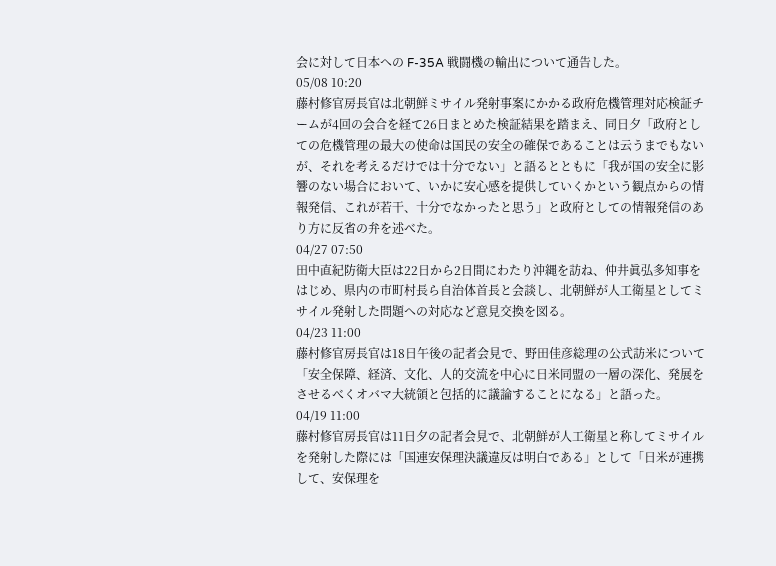会に対して日本への F-35A 戦闘機の輸出について通告した。
05/08 10:20
藤村修官房長官は北朝鮮ミサイル発射事案にかかる政府危機管理対応検証チームが4回の会合を経て26日まとめた検証結果を踏まえ、同日夕「政府としての危機管理の最大の使命は国民の安全の確保であることは云うまでもないが、それを考えるだけでは十分でない」と語るとともに「我が国の安全に影響のない場合において、いかに安心感を提供していくかという観点からの情報発信、これが若干、十分でなかったと思う」と政府としての情報発信のあり方に反省の弁を述べた。
04/27 07:50
田中直紀防衛大臣は22日から2日間にわたり沖縄を訪ね、仲井眞弘多知事をはじめ、県内の市町村長ら自治体首長と会談し、北朝鮮が人工衛星としてミサイル発射した問題への対応など意見交換を図る。
04/23 11:00
藤村修官房長官は18日午後の記者会見で、野田佳彦総理の公式訪米について「安全保障、経済、文化、人的交流を中心に日米同盟の一層の深化、発展をさせるべくオバマ大統領と包括的に議論することになる」と語った。
04/19 11:00
藤村修官房長官は11日夕の記者会見で、北朝鮮が人工衛星と称してミサイルを発射した際には「国連安保理決議違反は明白である」として「日米が連携して、安保理を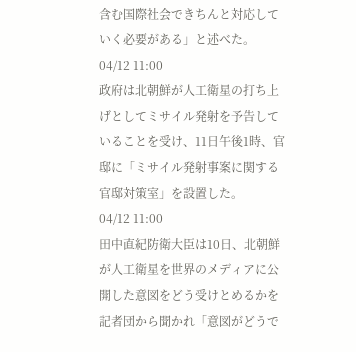含む国際社会できちんと対応していく必要がある」と述べた。
04/12 11:00
政府は北朝鮮が人工衛星の打ち上げとしてミサイル発射を予告していることを受け、11日午後1時、官邸に「ミサイル発射事案に関する官邸対策室」を設置した。
04/12 11:00
田中直紀防衛大臣は10日、北朝鮮が人工衛星を世界のメディアに公開した意図をどう受けとめるかを記者団から聞かれ「意図がどうで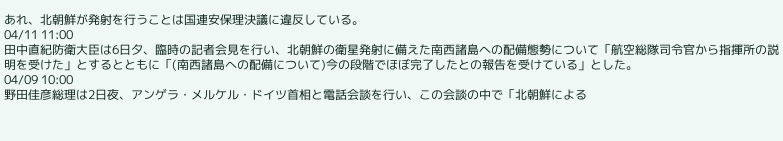あれ、北朝鮮が発射を行うことは国連安保理決議に違反している。
04/11 11:00
田中直紀防衛大臣は6日夕、臨時の記者会見を行い、北朝鮮の衛星発射に備えた南西諸島への配備態勢について「航空総隊司令官から指揮所の説明を受けた」とするとともに「(南西諸島への配備について)今の段階でほぼ完了したとの報告を受けている」とした。
04/09 10:00
野田佳彦総理は2日夜、アンゲラ・メルケル・ドイツ首相と電話会談を行い、この会談の中で「北朝鮮による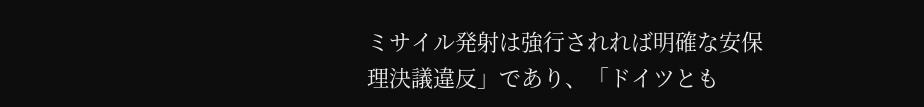ミサイル発射は強行されれば明確な安保理決議違反」であり、「ドイツとも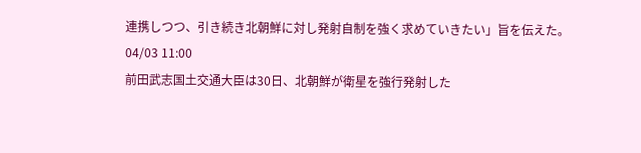連携しつつ、引き続き北朝鮮に対し発射自制を強く求めていきたい」旨を伝えた。
04/03 11:00
前田武志国土交通大臣は30日、北朝鮮が衛星を強行発射した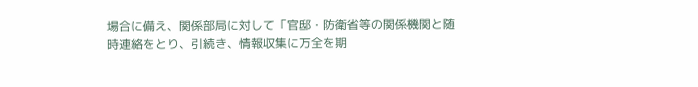場合に備え、関係部局に対して「官邸・防衛省等の関係機関と随時連絡をとり、引続き、情報収集に万全を期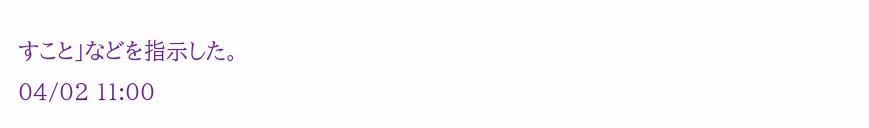すこと」などを指示した。
04/02 11:00